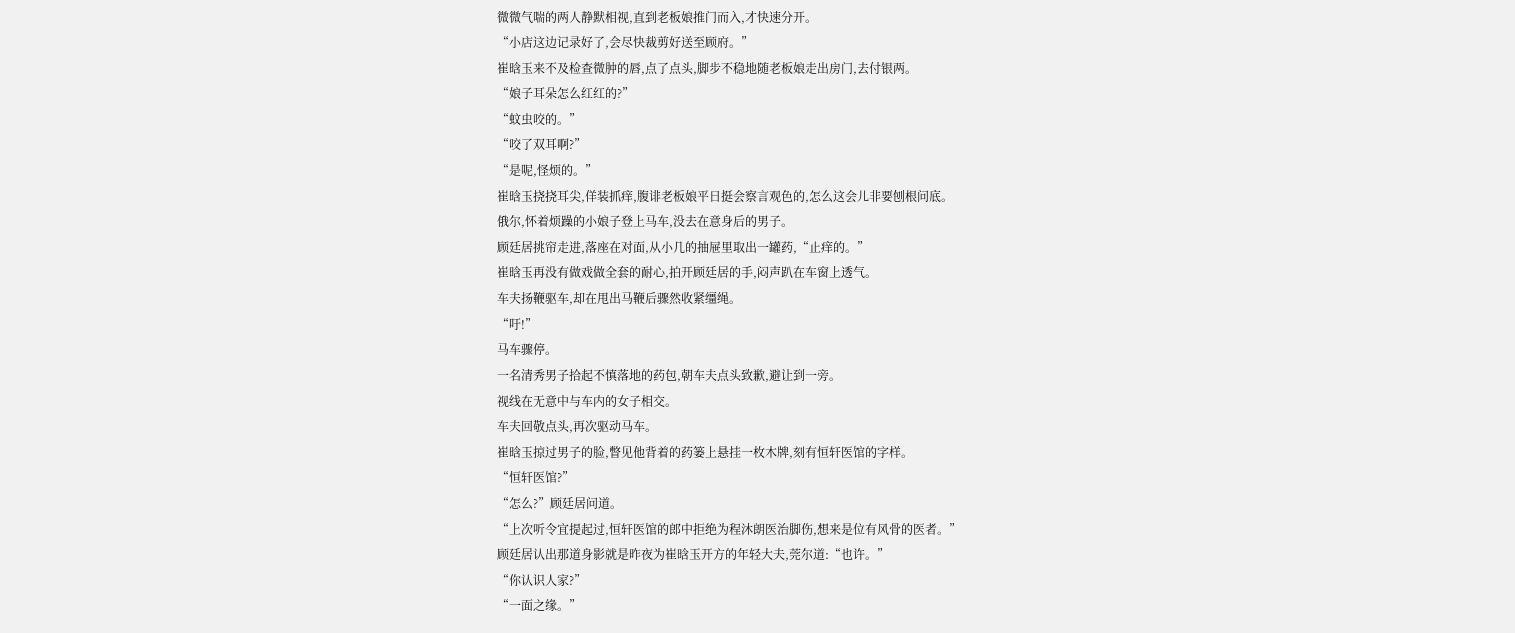微微气喘的两人静默相视,直到老板娘推门而入,才快速分开。
“小店这边记录好了,会尽快裁剪好送至顾府。”
崔晗玉来不及检查微肿的唇,点了点头,脚步不稳地随老板娘走出房门,去付银两。
“娘子耳朵怎么红红的?”
“蚊虫咬的。”
“咬了双耳啊?”
“是呢,怪烦的。”
崔晗玉挠挠耳尖,佯装抓痒,腹诽老板娘平日挺会察言观色的,怎么这会儿非要刨根问底。
俄尔,怀着烦躁的小娘子登上马车,没去在意身后的男子。
顾廷居挑帘走进,落座在对面,从小几的抽屉里取出一罐药,“止痒的。”
崔晗玉再没有做戏做全套的耐心,拍开顾廷居的手,闷声趴在车窗上透气。
车夫扬鞭驱车,却在甩出马鞭后骤然收紧缰绳。
“吁!”
马车骤停。
一名清秀男子拾起不慎落地的药包,朝车夫点头致歉,避让到一旁。
视线在无意中与车内的女子相交。
车夫回敬点头,再次驱动马车。
崔晗玉掠过男子的脸,瞥见他背着的药篓上悬挂一枚木牌,刻有恒轩医馆的字样。
“恒轩医馆?”
“怎么?”顾廷居问道。
“上次听令宜提起过,恒轩医馆的郎中拒绝为程沐朗医治脚伤,想来是位有风骨的医者。”
顾廷居认出那道身影就是昨夜为崔晗玉开方的年轻大夫,莞尔道:“也许。”
“你认识人家?”
“一面之缘。”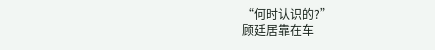“何时认识的?”
顾廷居靠在车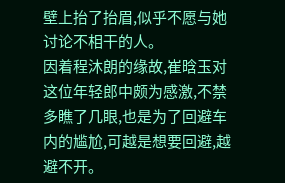壁上抬了抬眉,似乎不愿与她讨论不相干的人。
因着程沐朗的缘故,崔晗玉对这位年轻郎中颇为感激,不禁多瞧了几眼,也是为了回避车内的尴尬,可越是想要回避,越避不开。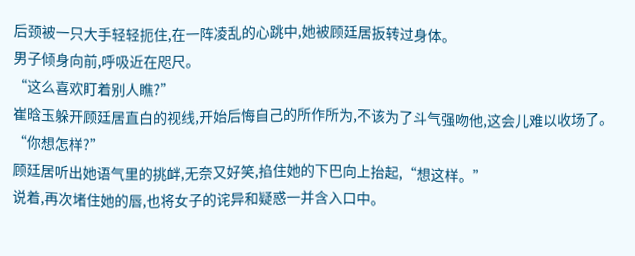后颈被一只大手轻轻扼住,在一阵凌乱的心跳中,她被顾廷居扳转过身体。
男子倾身向前,呼吸近在咫尺。
“这么喜欢盯着别人瞧?”
崔晗玉躲开顾廷居直白的视线,开始后悔自己的所作所为,不该为了斗气强吻他,这会儿难以收场了。
“你想怎样?”
顾廷居听出她语气里的挑衅,无奈又好笑,掐住她的下巴向上抬起,“想这样。”
说着,再次堵住她的唇,也将女子的诧异和疑惑一并含入口中。